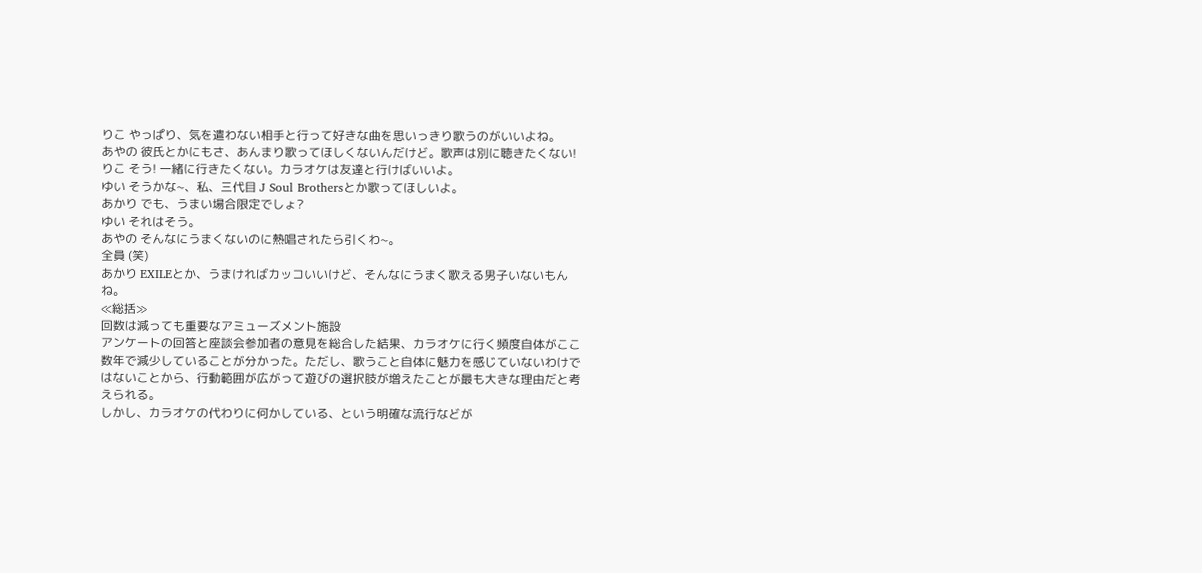りこ やっぱり、気を遣わない相手と行って好きな曲を思いっきり歌うのがいいよね。
あやの 彼氏とかにもさ、あんまり歌ってほしくないんだけど。歌声は別に聴きたくない!
りこ そう! 一緒に行きたくない。カラオケは友達と行けばいいよ。
ゆい そうかな~、私、三代目 J Soul Brothersとか歌ってほしいよ。
あかり でも、うまい場合限定でしょ?
ゆい それはそう。
あやの そんなにうまくないのに熱唱されたら引くわ~。
全員 (笑)
あかり EXILEとか、うまければカッコいいけど、そんなにうまく歌える男子いないもんね。
≪総括≫
回数は減っても重要なアミューズメント施設
アンケートの回答と座談会参加者の意見を総合した結果、カラオケに行く頻度自体がここ数年で減少していることが分かった。ただし、歌うこと自体に魅力を感じていないわけではないことから、行動範囲が広がって遊びの選択肢が増えたことが最も大きな理由だと考えられる。
しかし、カラオケの代わりに何かしている、という明確な流行などが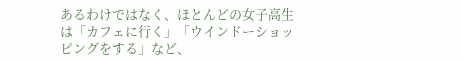あるわけではなく、ほとんどの女子高生は「カフェに行く」「ウインドーショッピングをする」など、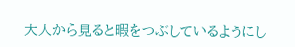大人から見ると暇をつぶしているようにし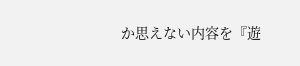か思えない内容を『遊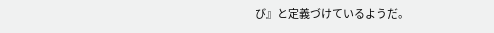び』と定義づけているようだ。